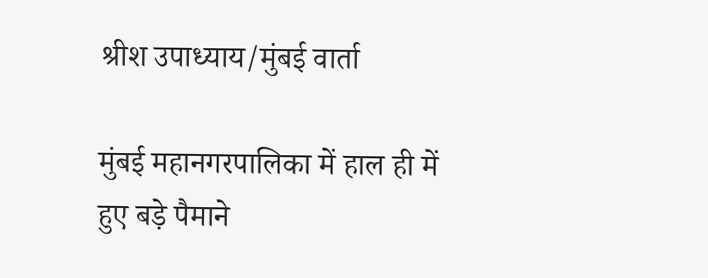श्रीश उपाध्याय/मुंबई वार्ता

मुंबई महानगरपालिका में हाल ही में हुए बड़े पैमाने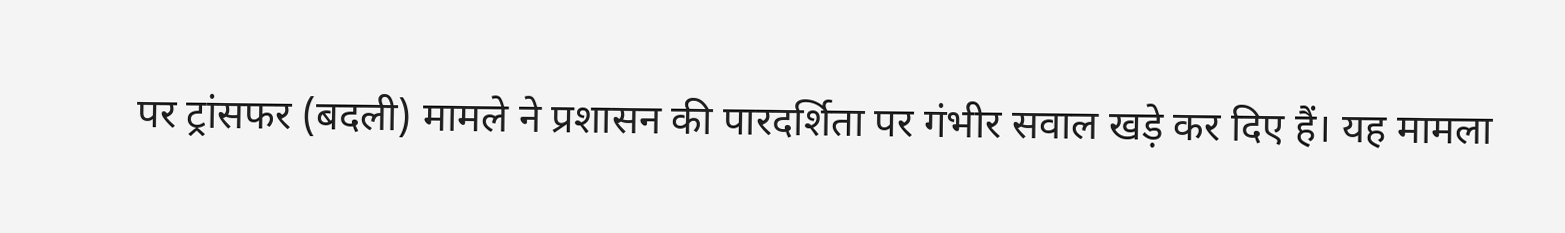पर ट्रांसफर (बदली) मामले ने प्रशासन की पारदर्शिता पर गंभीर सवाल खड़े कर दिए हैं। यह मामला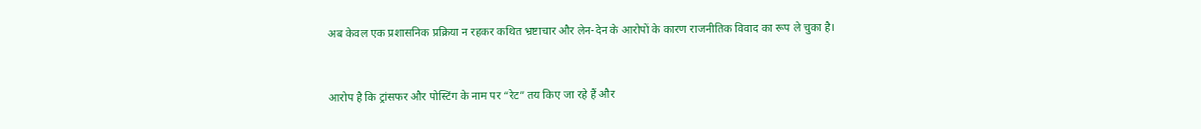अब केवल एक प्रशासनिक प्रक्रिया न रहकर कथित भ्रष्टाचार और लेन-देन के आरोपों के कारण राजनीतिक विवाद का रूप ले चुका है।


आरोप है कि ट्रांसफर और पोस्टिंग के नाम पर “रेट” तय किए जा रहे हैं और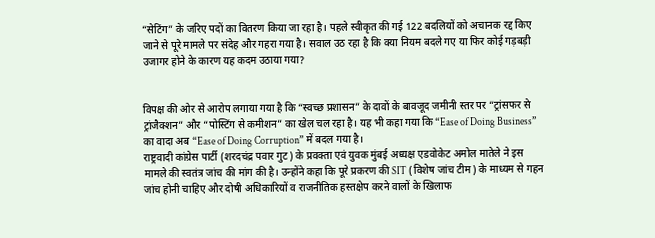“सेटिंग” के जरिए पदों का वितरण किया जा रहा है। पहले स्वीकृत की गई 122 बदलियों को अचानक रद्द किए जाने से पूरे मामले पर संदेह और गहरा गया है। सवाल उठ रहा है कि क्या नियम बदले गए या फिर कोई गड़बड़ी उजागर होने के कारण यह कदम उठाया गया?


विपक्ष की ओर से आरोप लगाया गया है कि “स्वच्छ प्रशासन” के दावों के बावजूद जमीनी स्तर पर “ट्रांसफर से ट्रांजैक्शन” और “पोस्टिंग से कमीशन” का खेल चल रहा है। यह भी कहा गया कि “Ease of Doing Business” का वादा अब “Ease of Doing Corruption” में बदल गया है।
राष्ट्रवादी कांग्रेस पार्टी (शरदचंद्र पवार गुट) के प्रवक्ता एवं युवक मुंबई अध्यक्ष एडवोकेट अमोल मातेले ने इस मामले की स्वतंत्र जांच की मांग की है। उन्होंने कहा कि पूरे प्रकरण की SIT (विशेष जांच टीम) के माध्यम से गहन जांच होनी चाहिए और दोषी अधिकारियों व राजनीतिक हस्तक्षेप करने वालों के खिलाफ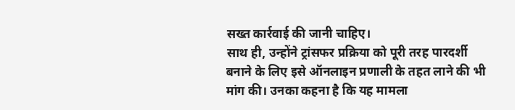सख्त कार्रवाई की जानी चाहिए।
साथ ही, उन्होंने ट्रांसफर प्रक्रिया को पूरी तरह पारदर्शी बनाने के लिए इसे ऑनलाइन प्रणाली के तहत लाने की भी मांग की। उनका कहना है कि यह मामला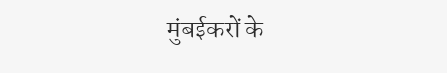मुंबईकरों के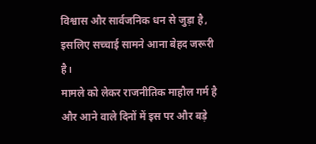विश्वास और सार्वजनिक धन से जुड़ा है, इसलिए सच्चाई सामने आना बेहद जरूरी है।
मामले को लेकर राजनीतिक माहौल गर्म है और आने वाले दिनों में इस पर और बड़े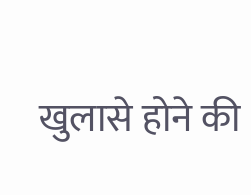खुलासे होने की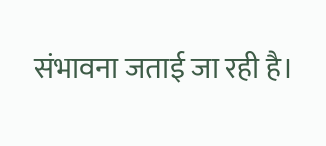संभावना जताई जा रही है।